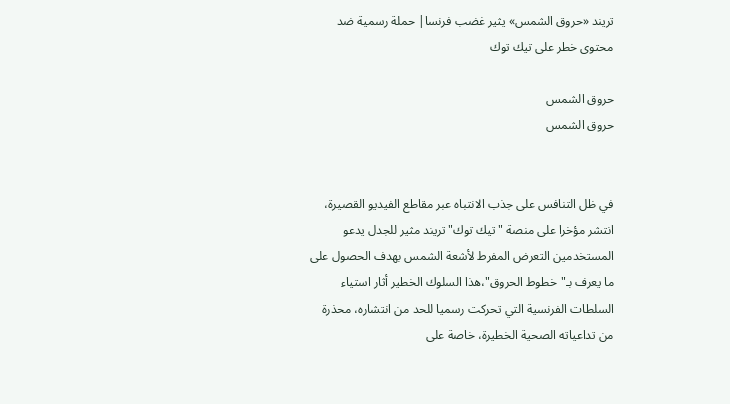تريند «حروق الشمس» يثير غضب فرنسا| حملة رسمية ضد محتوى خطر على تيك توك

حروق الشمس
حروق الشمس


في ظل التنافس على جذب الانتباه عبر مقاطع الفيديو القصيرة، انتشر مؤخرا على منصة "تيك توك"تريند مثير للجدل يدعو المستخدمين التعرض المفرط لأشعة الشمس بهدف الحصول على ما يعرف بـ"خطوط الحروق"،هذا السلوك الخطير أثار استياء السلطات الفرنسية التي تحركت رسميا للحد من انتشاره، محذرة من تداعياته الصحية الخطيرة، خاصة على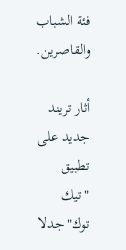فئة الشباب والقاصرين.

أثار تريند جديد على تطبيق "تيك توك"جدلا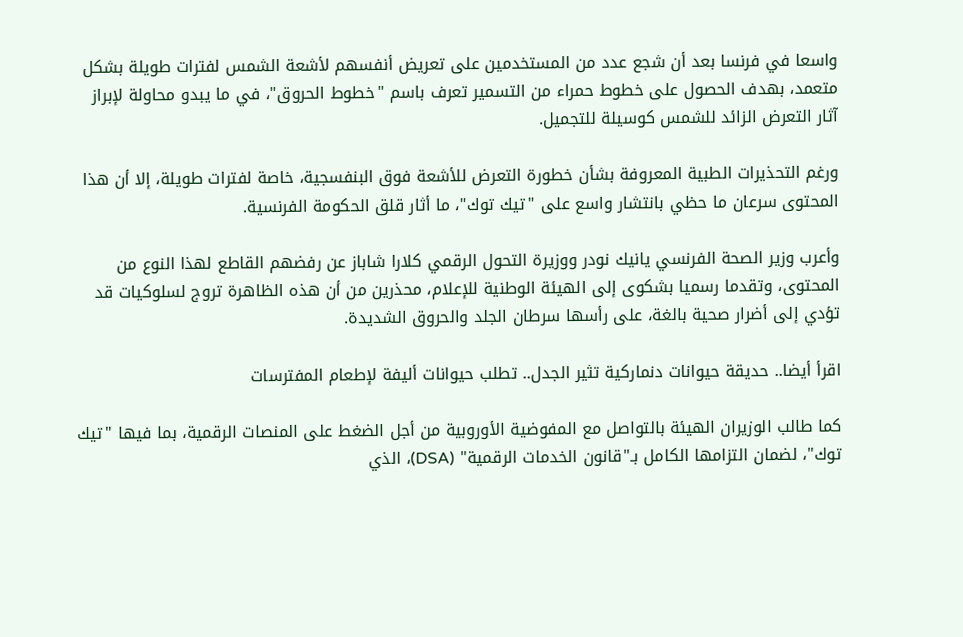واسعا في فرنسا بعد أن شجع عدد من المستخدمين على تعريض أنفسهم لأشعة الشمس لفترات طويلة بشكل متعمد، بهدف الحصول على خطوط حمراء من التسمير تعرف باسم "خطوط الحروق"، في ما يبدو محاولة لإبراز آثار التعرض الزائد للشمس كوسيلة للتجميل.

ورغم التحذيرات الطبية المعروفة بشأن خطورة التعرض للأشعة فوق البنفسجية، خاصة لفترات طويلة، إلا أن هذا المحتوى سرعان ما حظي بانتشار واسع على "تيك توك"، ما أثار قلق الحكومة الفرنسية.

وأعرب وزير الصحة الفرنسي يانيك نودر ووزيرة التحول الرقمي كلارا شاباز عن رفضهم القاطع لهذا النوع من المحتوى، وتقدما رسميا بشكوى إلى الهيئة الوطنية للإعلام، محذرين من أن هذه الظاهرة تروج لسلوكيات قد تؤدي إلى أضرار صحية بالغة، على رأسها سرطان الجلد والحروق الشديدة.

اقرأ أيضا.. حديقة حيوانات دنماركية تثير الجدل.. تطلب حيوانات أليفة لإطعام المفترسات

كما طالب الوزيران الهيئة بالتواصل مع المفوضية الأوروبية من أجل الضغط على المنصات الرقمية، بما فيها "تيك توك"، لضمان التزامها الكامل بـ"قانون الخدمات الرقمية" (DSA)، الذي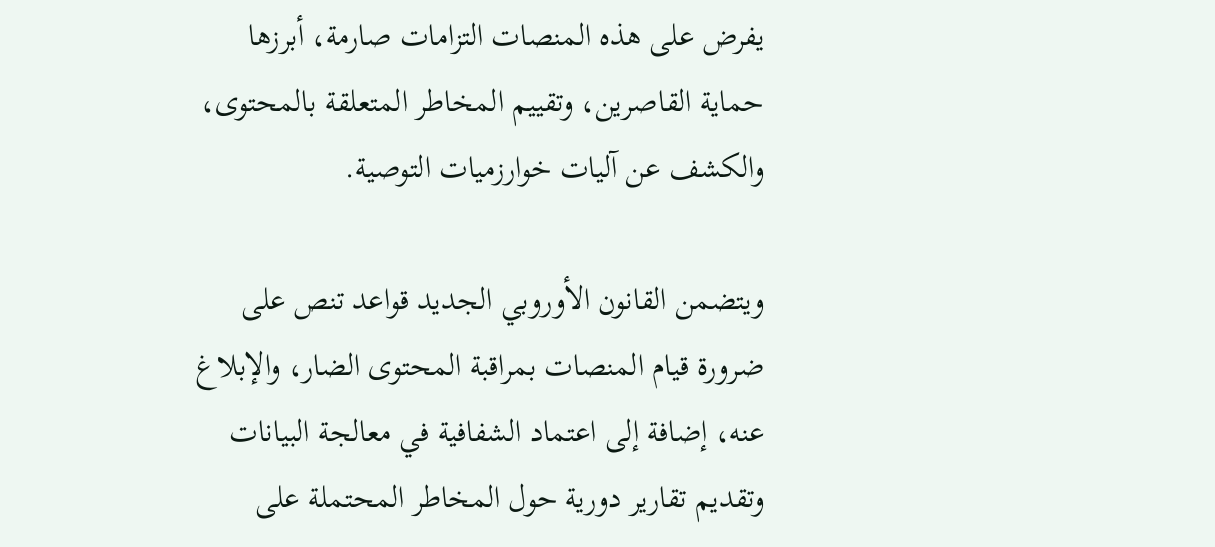يفرض على هذه المنصات التزامات صارمة، أبرزها حماية القاصرين، وتقييم المخاطر المتعلقة بالمحتوى، والكشف عن آليات خوارزميات التوصية.

ويتضمن القانون الأوروبي الجديد قواعد تنص على ضرورة قيام المنصات بمراقبة المحتوى الضار، والإبلاغ عنه، إضافة إلى اعتماد الشفافية في معالجة البيانات وتقديم تقارير دورية حول المخاطر المحتملة على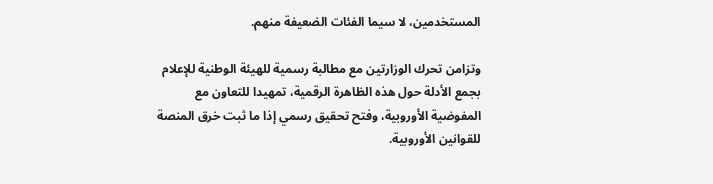المستخدمين، لا سيما الفئات الضعيفة منهم.

وتزامن تحرك الوزارتين مع مطالبة رسمية للهيئة الوطنية للإعلام بجمع الأدلة حول هذه الظاهرة الرقمية، تمهيدا للتعاون مع المفوضية الأوروبية، وفتح تحقيق رسمي إذا ما ثبت خرق المنصة للقوانين الأوروبية.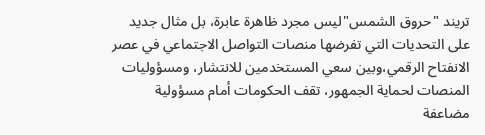تريند "حروق الشمس"ليس مجرد ظاهرة عابرة، بل مثال جديد على التحديات التي تفرضها منصات التواصل الاجتماعي في عصر الانفتاح الرقمي،وبين سعي المستخدمين للانتشار، ومسؤوليات المنصات لحماية الجمهور، تقف الحكومات أمام مسؤولية مضاعفة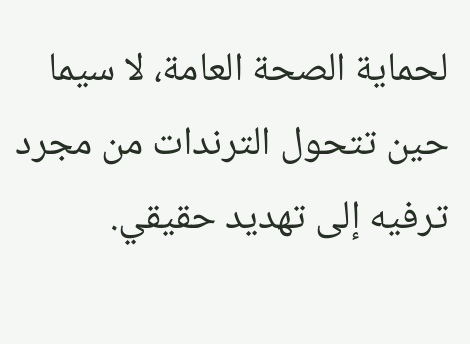لحماية الصحة العامة، لا سيما حين تتحول الترندات من مجرد ترفيه إلى تهديد حقيقي.